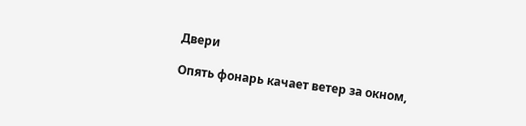Двери

Опять фонарь качает ветер за окном,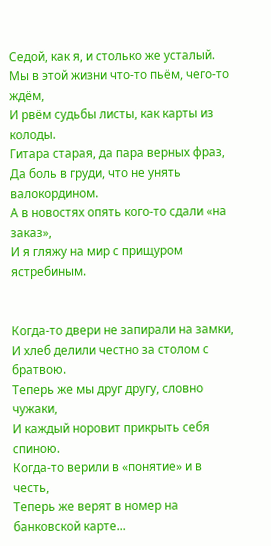Седой, как я, и столько же усталый.
Мы в этой жизни что-то пьём, чего-то ждём,
И рвём судьбы листы, как карты из колоды.
Гитара старая, да пара верных фраз,
Да боль в груди, что не унять валокордином.
А в новостях опять кого-то сдали «на заказ»,
И я гляжу на мир с прищуром ястребиным.


Когда-то двери не запирали на замки,
И хлеб делили честно за столом с братвою.
Теперь же мы друг другу, словно чужаки,
И каждый норовит прикрыть себя спиною.
Когда-то верили в «понятие» и в честь,
Теперь же верят в номер на банковской карте...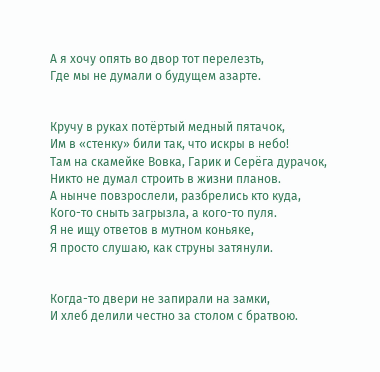А я хочу опять во двор тот перелезть,
Где мы не думали о будущем азарте.


Кручу в руках потёртый медный пятачок,
Им в «стенку» били так, что искры в небо!
Там на скамейке Вовка, Гарик и Серёга дурачок,
Никто не думал строить в жизни планов.
А нынче повзрослели, разбрелись кто куда,
Кого-то сныть загрызла, а кого-то пуля.
Я не ищу ответов в мутном коньяке,
Я просто слушаю, как струны затянули.


Когда-то двери не запирали на замки,
И хлеб делили честно за столом с братвою.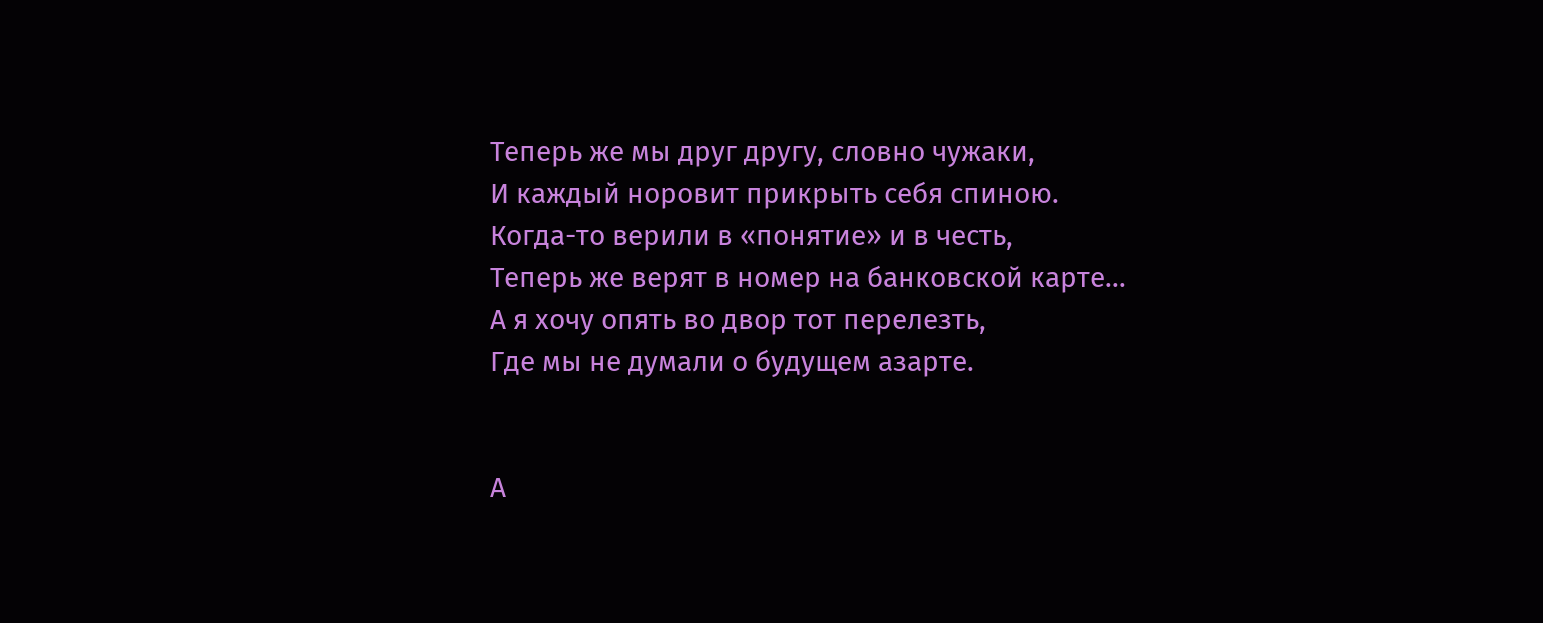Теперь же мы друг другу, словно чужаки,
И каждый норовит прикрыть себя спиною.
Когда-то верили в «понятие» и в честь,
Теперь же верят в номер на банковской карте...
А я хочу опять во двор тот перелезть,
Где мы не думали о будущем азарте.


А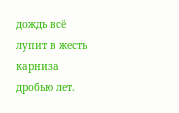дождь всё лупит в жесть карниза дробью лет.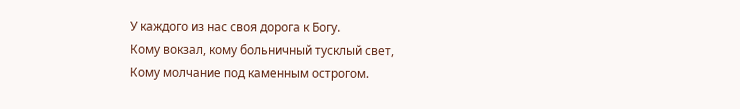У каждого из нас своя дорога к Богу.
Кому вокзал, кому больничный тусклый свет,
Кому молчание под каменным острогом.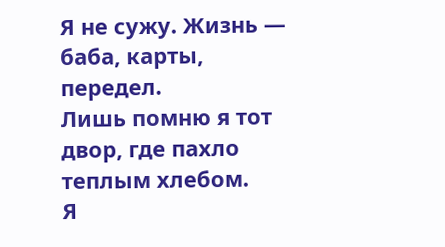Я не сужу. Жизнь — баба, карты, передел.
Лишь помню я тот двор, где пахло теплым хлебом.
Я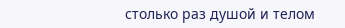столько раз душой и телом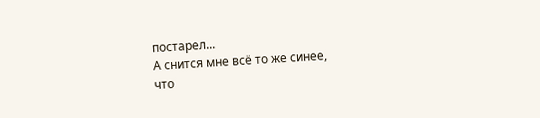постарел...
А снится мне всё то же синее,
что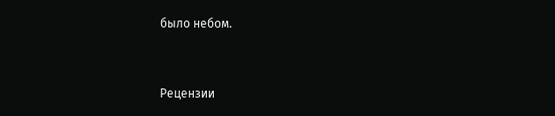было небом.


Рецензии